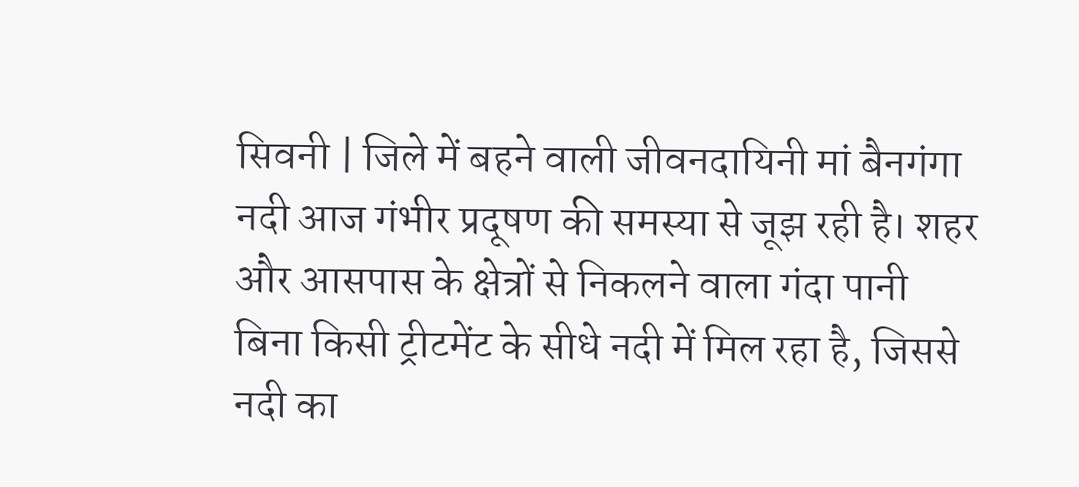सिवनी | जिले में बहने वाली जीवनदायिनी मां बैनगंगा नदी आज गंभीर प्रदूषण की समस्या से जूझ रही है। शहर और आसपास के क्षेत्रों से निकलने वाला गंदा पानी बिना किसी ट्रीटमेंट के सीधे नदी में मिल रहा है, जिससे नदी का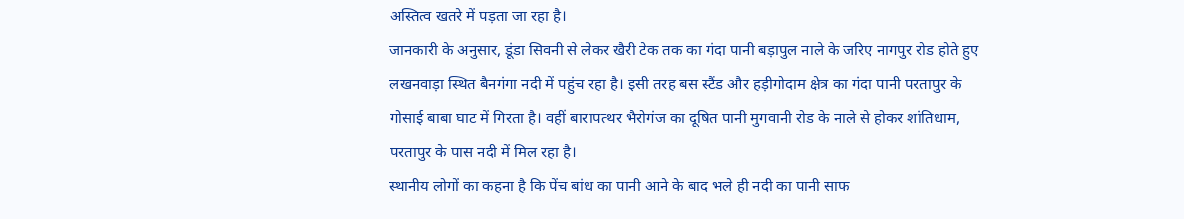अस्तित्व खतरे में पड़ता जा रहा है।
जानकारी के अनुसार, डूंडा सिवनी से लेकर खैरी टेक तक का गंदा पानी बड़ापुल नाले के जरिए नागपुर रोड होते हुए लखनवाड़ा स्थित बैनगंगा नदी में पहुंच रहा है। इसी तरह बस स्टैंड और हड़ीगोदाम क्षेत्र का गंदा पानी परतापुर के गोसाई बाबा घाट में गिरता है। वहीं बारापत्थर भैरोगंज का दूषित पानी मुगवानी रोड के नाले से होकर शांतिधाम, परतापुर के पास नदी में मिल रहा है।
स्थानीय लोगों का कहना है कि पेंच बांध का पानी आने के बाद भले ही नदी का पानी साफ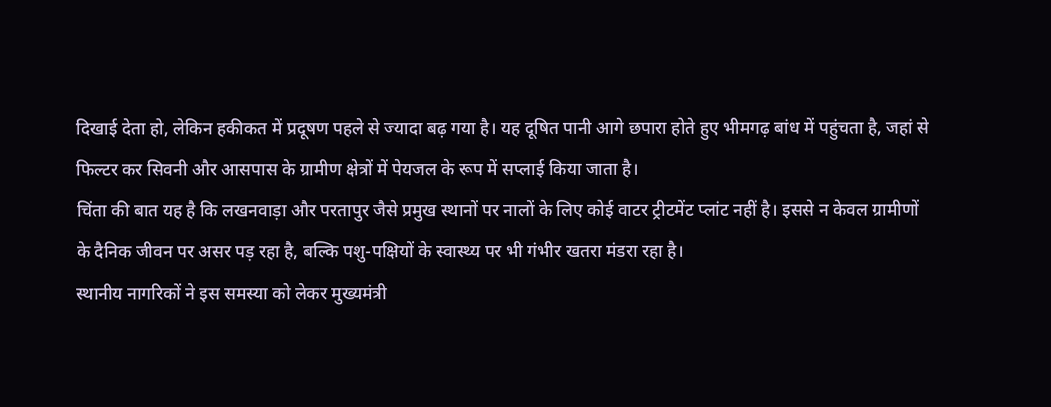दिखाई देता हो, लेकिन हकीकत में प्रदूषण पहले से ज्यादा बढ़ गया है। यह दूषित पानी आगे छपारा होते हुए भीमगढ़ बांध में पहुंचता है, जहां से फिल्टर कर सिवनी और आसपास के ग्रामीण क्षेत्रों में पेयजल के रूप में सप्लाई किया जाता है।
चिंता की बात यह है कि लखनवाड़ा और परतापुर जैसे प्रमुख स्थानों पर नालों के लिए कोई वाटर ट्रीटमेंट प्लांट नहीं है। इससे न केवल ग्रामीणों के दैनिक जीवन पर असर पड़ रहा है, बल्कि पशु-पक्षियों के स्वास्थ्य पर भी गंभीर खतरा मंडरा रहा है।
स्थानीय नागरिकों ने इस समस्या को लेकर मुख्यमंत्री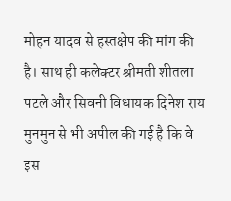मोहन यादव से हस्तक्षेप की मांग की है। साथ ही कलेक्टर श्रीमती शीतला पटले और सिवनी विधायक दिनेश राय मुनमुन से भी अपील की गई है कि वे इस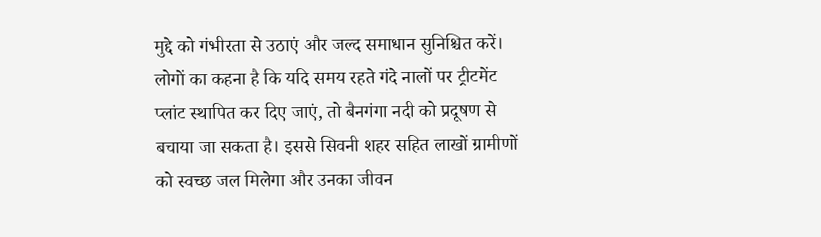मुद्दे को गंभीरता से उठाएं और जल्द समाधान सुनिश्चित करें।
लोगों का कहना है कि यदि समय रहते गंदे नालों पर ट्रीटमेंट प्लांट स्थापित कर दिए जाएं, तो बैनगंगा नदी को प्रदूषण से बचाया जा सकता है। इससे सिवनी शहर सहित लाखों ग्रामीणों को स्वच्छ जल मिलेगा और उनका जीवन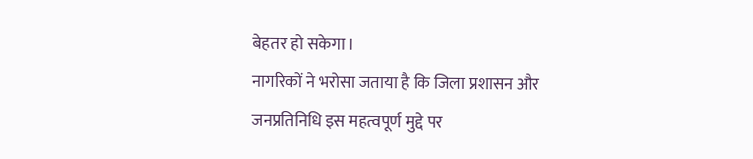बेहतर हो सकेगा।
नागरिकों ने भरोसा जताया है कि जिला प्रशासन और जनप्रतिनिधि इस महत्वपूर्ण मुद्दे पर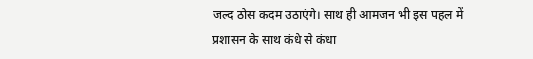जल्द ठोस कदम उठाएंगे। साथ ही आमजन भी इस पहल में प्रशासन के साथ कंधे से कंधा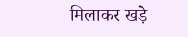मिलाकर खड़े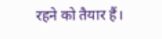रहने को तैयार हैं।